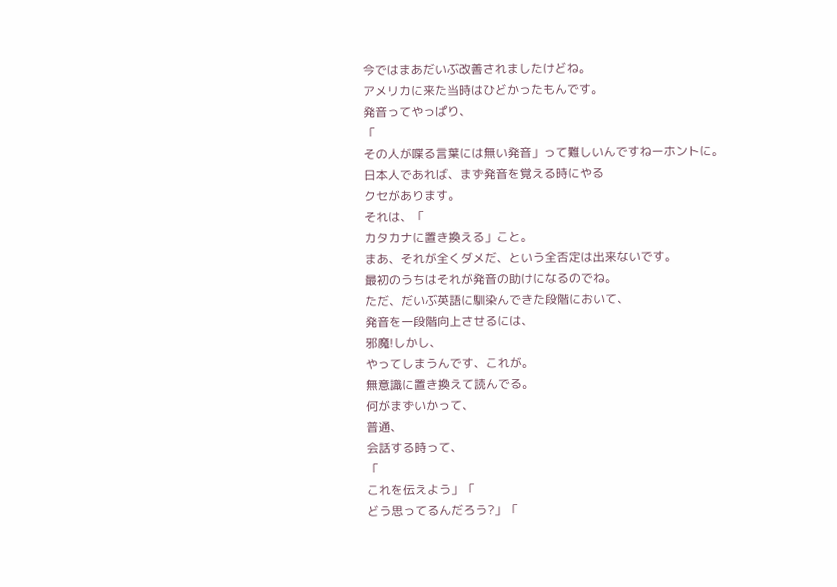今ではまあだいぶ改善されましたけどね。
アメリカに来た当時はひどかったもんです。
発音ってやっぱり、
「
その人が喋る言葉には無い発音」って難しいんですねーホントに。
日本人であれば、まず発音を覚える時にやる
クセがあります。
それは、「
カタカナに置き換える」こと。
まあ、それが全くダメだ、という全否定は出来ないです。
最初のうちはそれが発音の助けになるのでね。
ただ、だいぶ英語に馴染んできた段階において、
発音を一段階向上させるには、
邪魔!しかし、
やってしまうんです、これが。
無意識に置き換えて読んでる。
何がまずいかって、
普通、
会話する時って、
「
これを伝えよう」「
どう思ってるんだろう?」「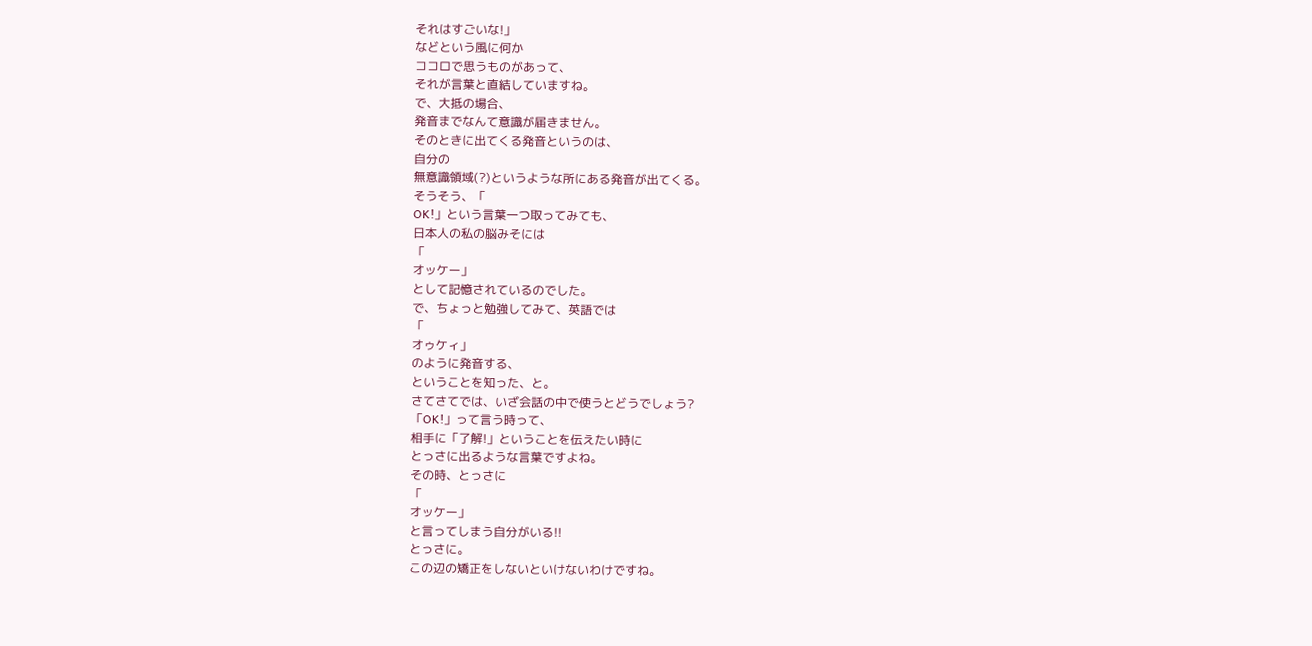それはすごいな!」
などという風に何か
ココロで思うものがあって、
それが言葉と直結していますね。
で、大抵の場合、
発音までなんて意識が届きません。
そのときに出てくる発音というのは、
自分の
無意識領域(?)というような所にある発音が出てくる。
そうそう、「
OK!」という言葉一つ取ってみても、
日本人の私の脳みそには
「
オッケー」
として記憶されているのでした。
で、ちょっと勉強してみて、英語では
「
オゥケィ」
のように発音する、
ということを知った、と。
さてさてでは、いざ会話の中で使うとどうでしょう?
「OK!」って言う時って、
相手に「了解!」ということを伝えたい時に
とっさに出るような言葉ですよね。
その時、とっさに
「
オッケー」
と言ってしまう自分がいる!!
とっさに。
この辺の矯正をしないといけないわけですね。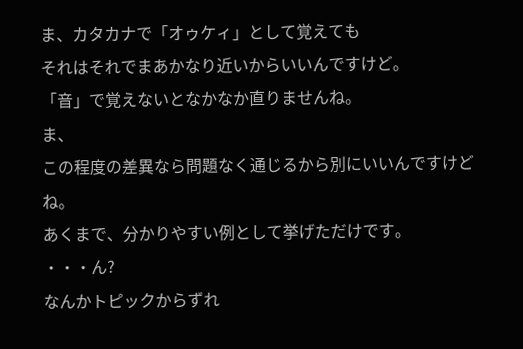ま、カタカナで「オゥケィ」として覚えても
それはそれでまあかなり近いからいいんですけど。
「音」で覚えないとなかなか直りませんね。
ま、
この程度の差異なら問題なく通じるから別にいいんですけどね。
あくまで、分かりやすい例として挙げただけです。
・・・ん?
なんかトピックからずれ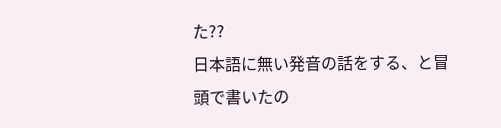た??
日本語に無い発音の話をする、と冒頭で書いたの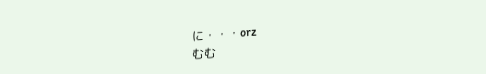に・・・orz
むむ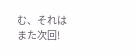む、それはまた次回!